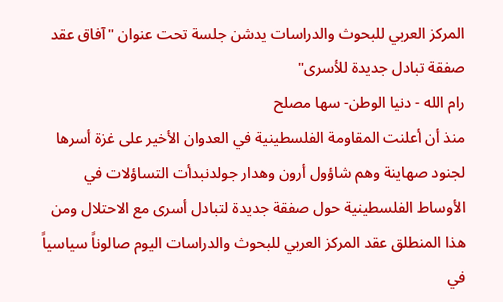المركز العربي للبحوث والدراسات يدشن جلسة تحت عنوان "آفاق عقد صفقة تبادل جديدة للأسرى"
رام الله - دنيا الوطن- سها مصلح
منذ أن أعلنت المقاومة الفلسطينية في العدوان الأخير على غزة أسرها لجنود صهاينة وهم شاؤول أرون وهدار جولدنبدأت التساؤلات في الأوساط الفلسطينية حول صفقة جديدة لتبادل أسرى مع الاحتلال ومن هذا المنطلق عقد المركز العربي للبحوث والدراسات اليوم صالوناً سياسياً في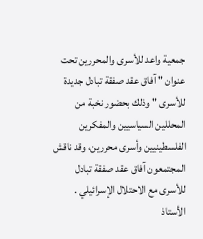جمعية واعد للأسرى والمحررين تحت عنوان " آفاق عقد صفقة تبادل جديدة للأسرى " وذلك بحضور نخبة من المحللين السياسيين والمفكرين الفلسطينيين وأسرى محررين، وقد ناقش المجتمعون آفاق عقد صفقة تبادل للأسرى مع الاحتلال الإسرائيلي .
الأستاذ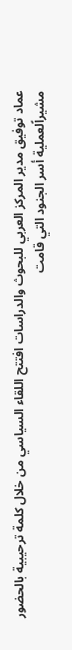عماد توفيق مدير المركز العربي للبحوث والدراسات افتتح اللقاء السياسي من خلال كلمة ترحيبية بالحضور مشيراًلعملية أسر الجنود التي قامت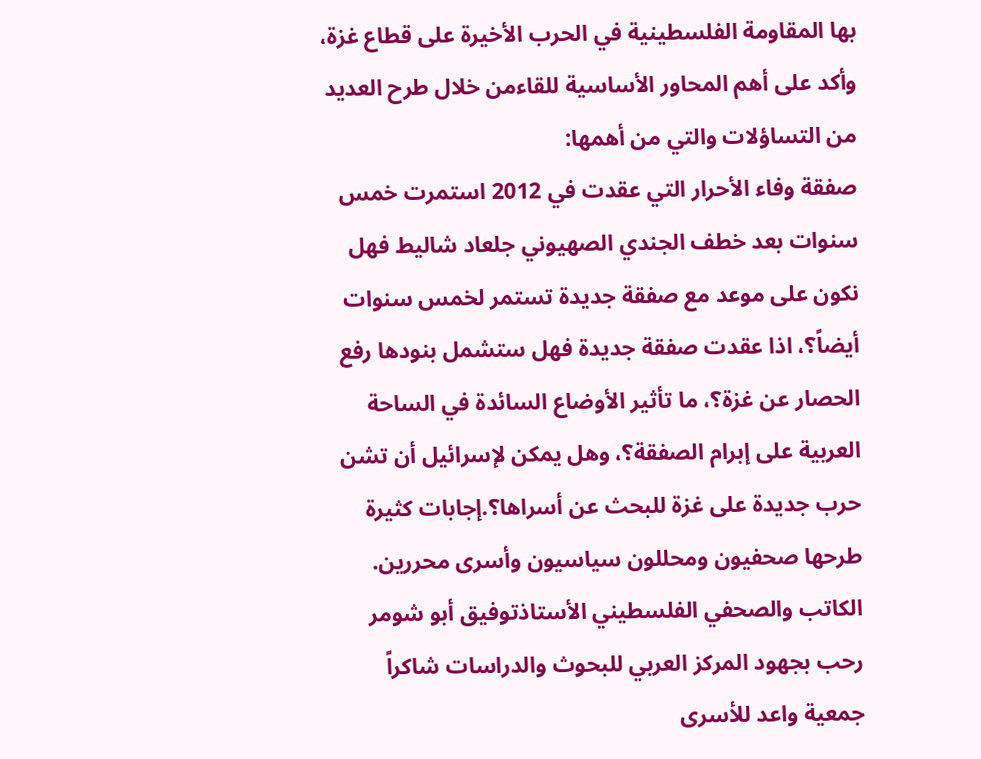بها المقاومة الفلسطينية في الحرب الأخيرة على قطاع غزة، وأكد على أهم المحاور الأساسية للقاءمن خلال طرح العديد من التساؤلات والتي من أهمها:
صفقة وفاء الأحرار التي عقدت في 2012 استمرت خمس سنوات بعد خطف الجندي الصهيوني جلعاد شاليط فهل نكون على موعد مع صفقة جديدة تستمر لخمس سنوات أيضاً؟، اذا عقدت صفقة جديدة فهل ستشمل بنودها رفع الحصار عن غزة؟، ما تأثير الأوضاع السائدة في الساحة العربية على إبرام الصفقة؟، وهل يمكن لإسرائيل أن تشن حرب جديدة على غزة للبحث عن أسراها؟.إجابات كثيرة طرحها صحفيون ومحللون سياسيون وأسرى محررين.
الكاتب والصحفي الفلسطيني الأستاذتوفيق أبو شومر رحب بجهود المركز العربي للبحوث والدراسات شاكراً جمعية واعد للأسرى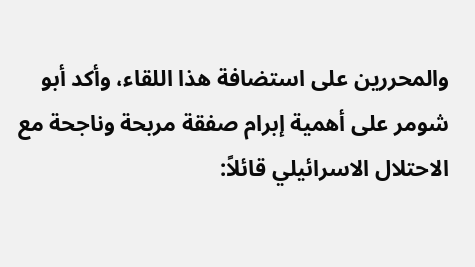والمحررين على استضافة هذا اللقاء، وأكد أبو شومر على أهمية إبرام صفقة مربحة وناجحة مع الاحتلال الاسرائيلي قائلاً: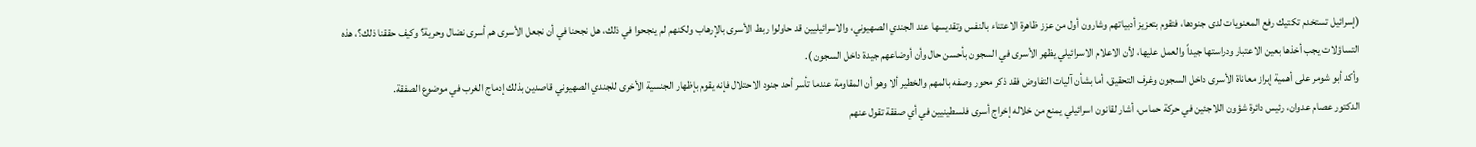(إسرائيل تستخدم تكتيك رفع المعنويات لدى جنودها، فتقوم بتعزيز أدبياتهم وشارون أول من عزز ظاهرة الاعتناء بالنفس وتقديسها عند الجندي الصهيوني، والاسرائيليين قد حاولوا ربط الأسرى بالإرهاب ولكنهم لم ينجحوا في ذلك، هل نجحنا في أن نجعل الأسرى هم أسرى نضال وحرية؟ وكيف حققنا ذلك؟، هذه التساؤلات يجب أخذها بعين الاعتبار ودراستها جيداً والعمل عليها، لأن الاعلام الاسرائيلي يظهر الأسرى في السجون بأحسن حال وأن أوضاعهم جيدة داخل السجون ).
وأكد أبو شومر على أهمية إبراز معاناة الأسرى داخل السجون وغرف التحقيق، أما بشأن آليات التفاوض فقد ذكر محور وصفه بالمهم والخطير ألا وهو أن المقاومة عندما تأسر أحد جنود الاحتلال فإنه يقوم بإظهار الجنسية الأخرى للجندي الصهيوني قاصدين بذلك إدماج الغرب في موضوع الصفقة.
الدكتور عصام عدوان، رئيس دائرة شؤون اللاجئين في حركة حماس، أشار لقانون اسرائيلي يمنع من خلاله إخراج أسرى فلسطينيين في أي صفقة تقول عنهم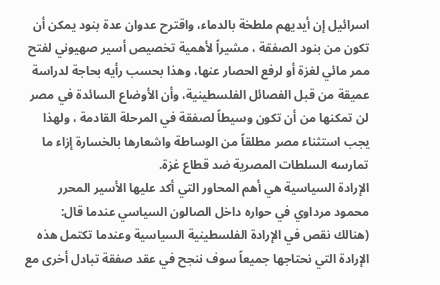اسرائيل إن أيديهم ملطخة بالدماء، واقترح عدوان عدة بنود يمكن أن تكون من بنود الصفقة ، مشيراً لأهمية تخصيص أسير صهيوني لفتح ممر مائي لغزة أو لرفع الحصار عنها، وهذا بحسب رأيه بحاجة لدراسة عميقة من قبل الفصائل الفلسطينية، وأن الأوضاع السائدة في مصر لن تمكنها من أن تكون وسيطاً لصفقة في المرحلة القادمة ، ولهذا يجب استثناء مصر مطلقاً من الوساطة واشعارها بالخسارة إزاء ما تمارسه السلطات المصرية ضد قطاع غزة.
الإرادة السياسية هي أهم المحاور التي أكد عليها الأسير المحرر محمود مرداوي في حواره داخل الصالون السياسي عندما قال:
(هنالك نقص في الإرادة الفلسطينية السياسية وعندما تكتمل هذه الإرادة التي نحتاجها جميعاً سوف ننجح في عقد صفقة تبادل أخرى مع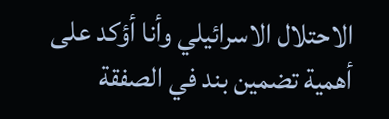الاحتلال الاسرائيلي وأنا أؤكد على أهمية تضمين بند في الصفقة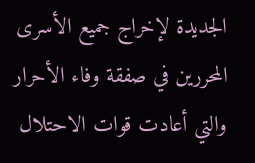الجديدة لإخراج جميع الأسرى المحررين في صفقة وفاء الأحرار والتي أعادت قوات الاحتلال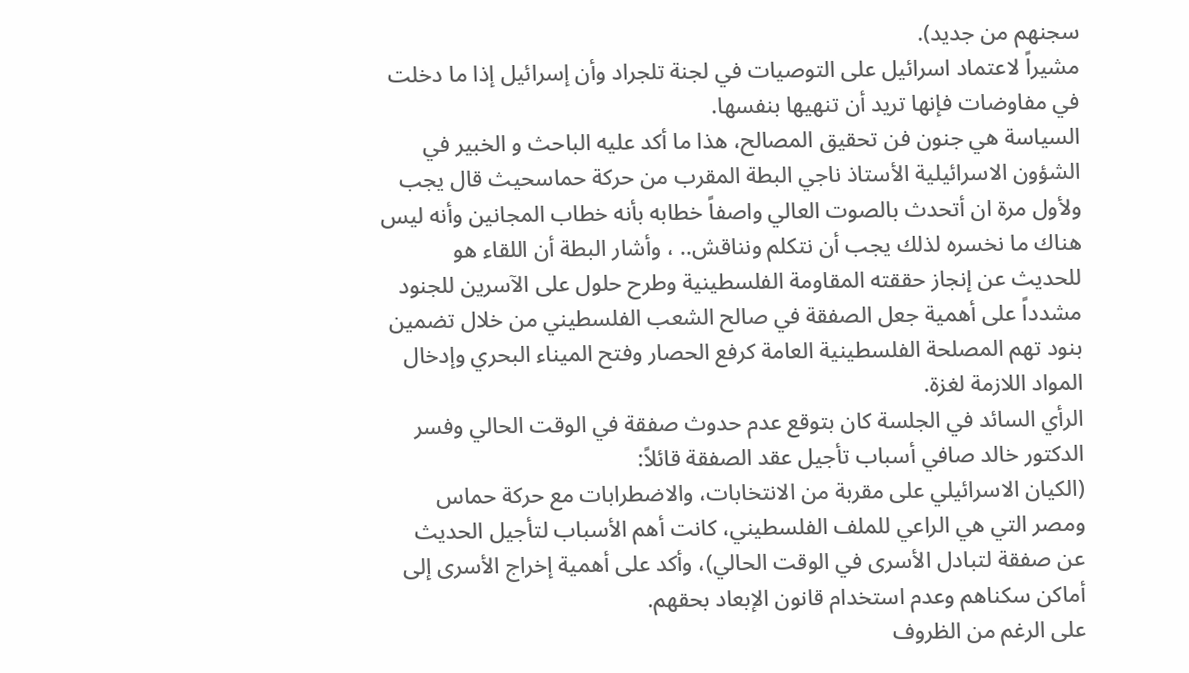سجنهم من جديد).
مشيراً لاعتماد اسرائيل على التوصيات في لجنة تلجراد وأن إسرائيل إذا ما دخلت في مفاوضات فإنها تريد أن تنهيها بنفسها.
السياسة هي جنون فن تحقيق المصالح، هذا ما أكد عليه الباحث و الخبير في الشؤون الاسرائيلية الأستاذ ناجي البطة المقرب من حركة حماسحيث قال يجب ولأول مرة ان أتحدث بالصوت العالي واصفاً خطابه بأنه خطاب المجانين وأنه ليس هناك ما نخسره لذلك يجب أن نتكلم ونناقش.. ، وأشار البطة أن اللقاء هو للحديث عن إنجاز حققته المقاومة الفلسطينية وطرح حلول على الآسرين للجنود مشدداً على أهمية جعل الصفقة في صالح الشعب الفلسطيني من خلال تضمين بنود تهم المصلحة الفلسطينية العامة كرفع الحصار وفتح الميناء البحري وإدخال المواد اللازمة لغزة.
الرأي السائد في الجلسة كان بتوقع عدم حدوث صفقة في الوقت الحالي وفسر الدكتور خالد صافي أسباب تأجيل عقد الصفقة قائلاً:
(الكيان الاسرائيلي على مقربة من الانتخابات، والاضطرابات مع حركة حماس ومصر التي هي الراعي للملف الفلسطيني، كانت أهم الأسباب لتأجيل الحديث عن صفقة لتبادل الأسرى في الوقت الحالي)، وأكد على أهمية إخراج الأسرى إلى أماكن سكناهم وعدم استخدام قانون الإبعاد بحقهم.
على الرغم من الظروف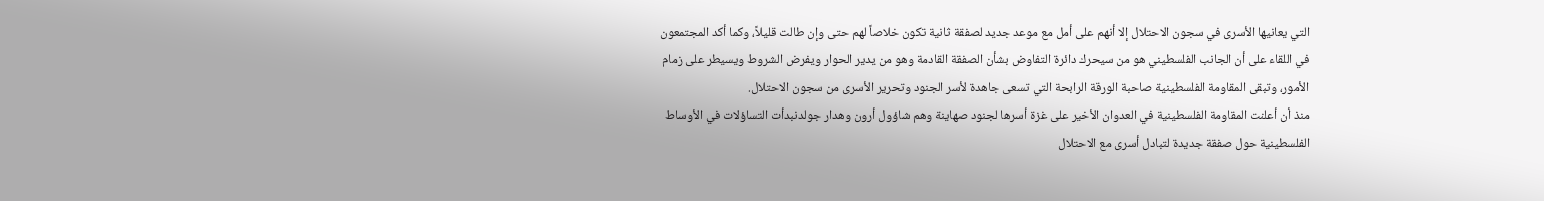التي يعانيها الأسرى في سجون الاحتلال إلا أنهم على أمل مع موعد جديد لصفقة ثانية تكون خلاصاً لهم حتى وإن طالت قليلاً، وكما أكد المجتمعون في اللقاء على أن الجانب الفلسطيني هو من سيحرك دائرة التفاوض بشأن الصفقة القادمة وهو من يدير الحوار ويفرض الشروط ويسيطر على زمام الأمور، وتبقى المقاومة الفلسطينية صاحبة الورقة الرابحة التي تسعى جاهدة لأسر الجنود وتحرير الأسرى من سجون الاحتلال.
منذ أن أعلنت المقاومة الفلسطينية في العدوان الأخير على غزة أسرها لجنود صهاينة وهم شاؤول أرون وهدار جولدنبدأت التساؤلات في الأوساط الفلسطينية حول صفقة جديدة لتبادل أسرى مع الاحتلال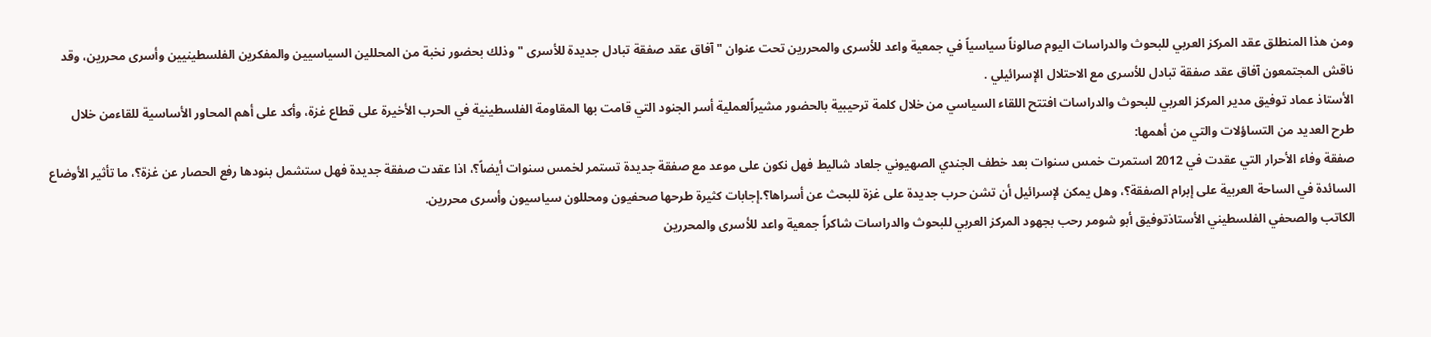ومن هذا المنطلق عقد المركز العربي للبحوث والدراسات اليوم صالوناً سياسياً في جمعية واعد للأسرى والمحررين تحت عنوان " آفاق عقد صفقة تبادل جديدة للأسرى " وذلك بحضور نخبة من المحللين السياسيين والمفكرين الفلسطينيين وأسرى محررين، وقد ناقش المجتمعون آفاق عقد صفقة تبادل للأسرى مع الاحتلال الإسرائيلي .
الأستاذ عماد توفيق مدير المركز العربي للبحوث والدراسات افتتح اللقاء السياسي من خلال كلمة ترحيبية بالحضور مشيراًلعملية أسر الجنود التي قامت بها المقاومة الفلسطينية في الحرب الأخيرة على قطاع غزة، وأكد على أهم المحاور الأساسية للقاءمن خلال طرح العديد من التساؤلات والتي من أهمها:
صفقة وفاء الأحرار التي عقدت في 2012 استمرت خمس سنوات بعد خطف الجندي الصهيوني جلعاد شاليط فهل نكون على موعد مع صفقة جديدة تستمر لخمس سنوات أيضاً؟، اذا عقدت صفقة جديدة فهل ستشمل بنودها رفع الحصار عن غزة؟، ما تأثير الأوضاع السائدة في الساحة العربية على إبرام الصفقة؟، وهل يمكن لإسرائيل أن تشن حرب جديدة على غزة للبحث عن أسراها؟.إجابات كثيرة طرحها صحفيون ومحللون سياسيون وأسرى محررين.
الكاتب والصحفي الفلسطيني الأستاذتوفيق أبو شومر رحب بجهود المركز العربي للبحوث والدراسات شاكراً جمعية واعد للأسرى والمحررين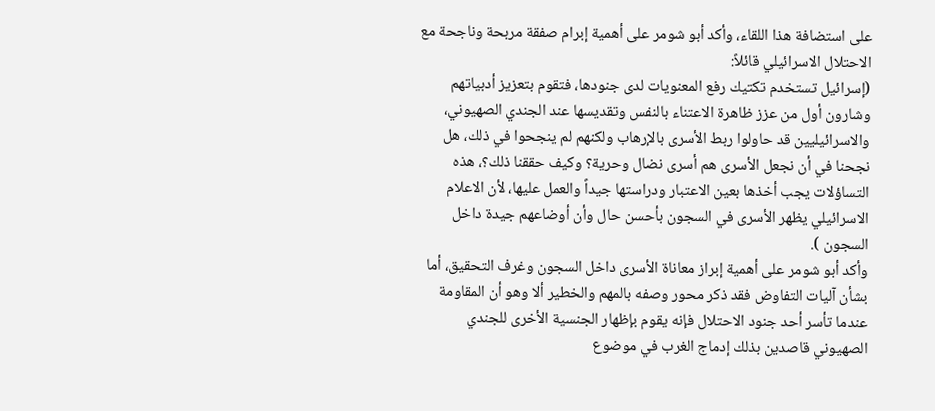على استضافة هذا اللقاء، وأكد أبو شومر على أهمية إبرام صفقة مربحة وناجحة مع الاحتلال الاسرائيلي قائلاً:
(إسرائيل تستخدم تكتيك رفع المعنويات لدى جنودها، فتقوم بتعزيز أدبياتهم وشارون أول من عزز ظاهرة الاعتناء بالنفس وتقديسها عند الجندي الصهيوني، والاسرائيليين قد حاولوا ربط الأسرى بالإرهاب ولكنهم لم ينجحوا في ذلك، هل نجحنا في أن نجعل الأسرى هم أسرى نضال وحرية؟ وكيف حققنا ذلك؟، هذه التساؤلات يجب أخذها بعين الاعتبار ودراستها جيداً والعمل عليها، لأن الاعلام الاسرائيلي يظهر الأسرى في السجون بأحسن حال وأن أوضاعهم جيدة داخل السجون ).
وأكد أبو شومر على أهمية إبراز معاناة الأسرى داخل السجون وغرف التحقيق، أما بشأن آليات التفاوض فقد ذكر محور وصفه بالمهم والخطير ألا وهو أن المقاومة عندما تأسر أحد جنود الاحتلال فإنه يقوم بإظهار الجنسية الأخرى للجندي الصهيوني قاصدين بذلك إدماج الغرب في موضوع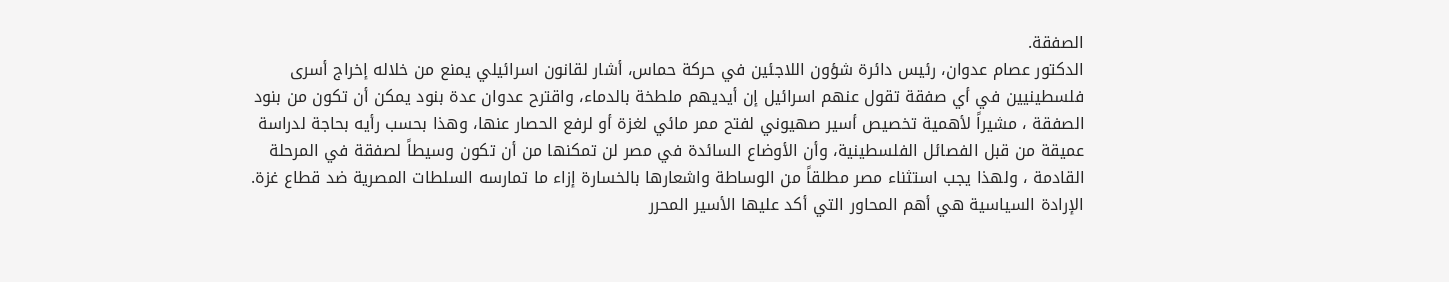الصفقة.
الدكتور عصام عدوان، رئيس دائرة شؤون اللاجئين في حركة حماس، أشار لقانون اسرائيلي يمنع من خلاله إخراج أسرى فلسطينيين في أي صفقة تقول عنهم اسرائيل إن أيديهم ملطخة بالدماء، واقترح عدوان عدة بنود يمكن أن تكون من بنود الصفقة ، مشيراً لأهمية تخصيص أسير صهيوني لفتح ممر مائي لغزة أو لرفع الحصار عنها، وهذا بحسب رأيه بحاجة لدراسة عميقة من قبل الفصائل الفلسطينية، وأن الأوضاع السائدة في مصر لن تمكنها من أن تكون وسيطاً لصفقة في المرحلة القادمة ، ولهذا يجب استثناء مصر مطلقاً من الوساطة واشعارها بالخسارة إزاء ما تمارسه السلطات المصرية ضد قطاع غزة.
الإرادة السياسية هي أهم المحاور التي أكد عليها الأسير المحرر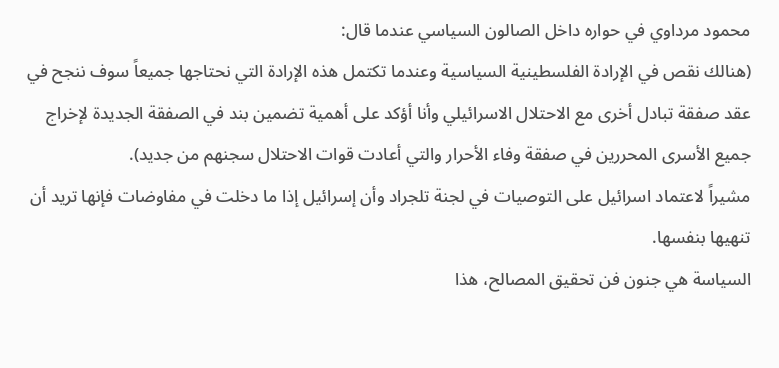محمود مرداوي في حواره داخل الصالون السياسي عندما قال:
(هنالك نقص في الإرادة الفلسطينية السياسية وعندما تكتمل هذه الإرادة التي نحتاجها جميعاً سوف ننجح في عقد صفقة تبادل أخرى مع الاحتلال الاسرائيلي وأنا أؤكد على أهمية تضمين بند في الصفقة الجديدة لإخراج جميع الأسرى المحررين في صفقة وفاء الأحرار والتي أعادت قوات الاحتلال سجنهم من جديد).
مشيراً لاعتماد اسرائيل على التوصيات في لجنة تلجراد وأن إسرائيل إذا ما دخلت في مفاوضات فإنها تريد أن تنهيها بنفسها.
السياسة هي جنون فن تحقيق المصالح، هذا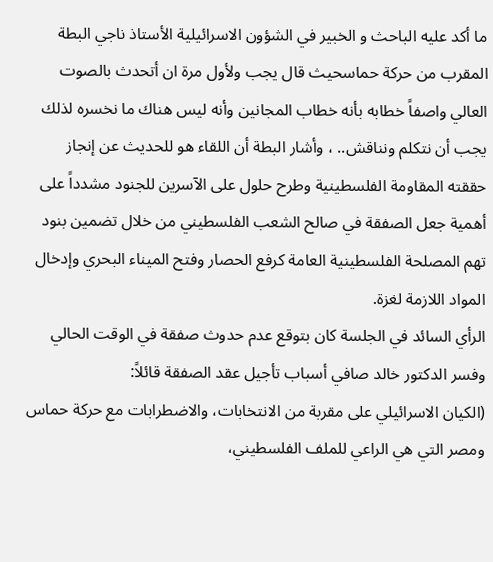ما أكد عليه الباحث و الخبير في الشؤون الاسرائيلية الأستاذ ناجي البطة المقرب من حركة حماسحيث قال يجب ولأول مرة ان أتحدث بالصوت العالي واصفاً خطابه بأنه خطاب المجانين وأنه ليس هناك ما نخسره لذلك يجب أن نتكلم ونناقش.. ، وأشار البطة أن اللقاء هو للحديث عن إنجاز حققته المقاومة الفلسطينية وطرح حلول على الآسرين للجنود مشدداً على أهمية جعل الصفقة في صالح الشعب الفلسطيني من خلال تضمين بنود تهم المصلحة الفلسطينية العامة كرفع الحصار وفتح الميناء البحري وإدخال المواد اللازمة لغزة.
الرأي السائد في الجلسة كان بتوقع عدم حدوث صفقة في الوقت الحالي وفسر الدكتور خالد صافي أسباب تأجيل عقد الصفقة قائلاً:
(الكيان الاسرائيلي على مقربة من الانتخابات، والاضطرابات مع حركة حماس ومصر التي هي الراعي للملف الفلسطيني،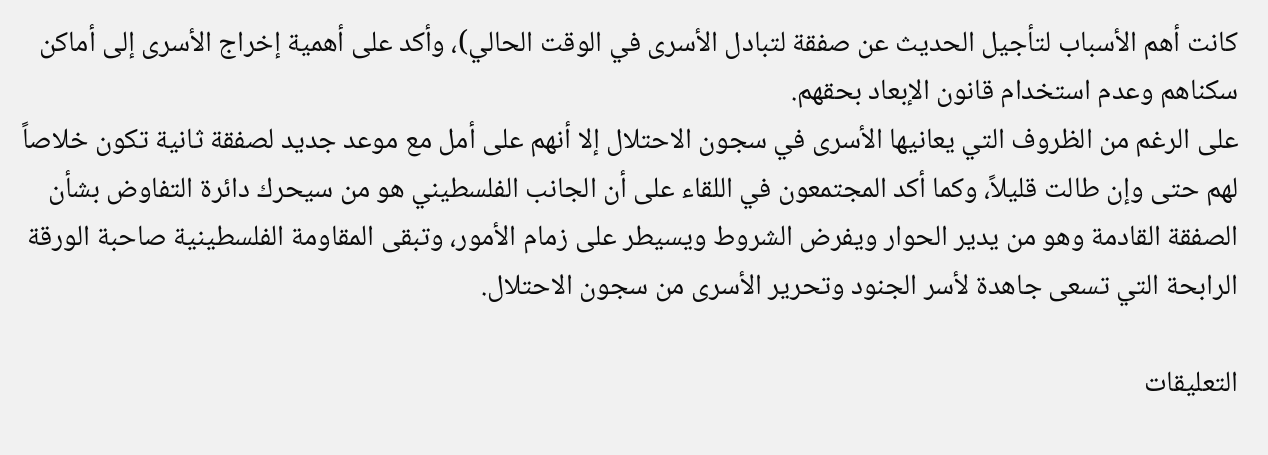كانت أهم الأسباب لتأجيل الحديث عن صفقة لتبادل الأسرى في الوقت الحالي)، وأكد على أهمية إخراج الأسرى إلى أماكن سكناهم وعدم استخدام قانون الإبعاد بحقهم.
على الرغم من الظروف التي يعانيها الأسرى في سجون الاحتلال إلا أنهم على أمل مع موعد جديد لصفقة ثانية تكون خلاصاً لهم حتى وإن طالت قليلاً، وكما أكد المجتمعون في اللقاء على أن الجانب الفلسطيني هو من سيحرك دائرة التفاوض بشأن الصفقة القادمة وهو من يدير الحوار ويفرض الشروط ويسيطر على زمام الأمور، وتبقى المقاومة الفلسطينية صاحبة الورقة الرابحة التي تسعى جاهدة لأسر الجنود وتحرير الأسرى من سجون الاحتلال.

التعليقات